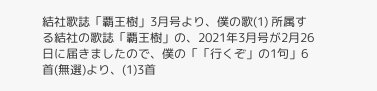結社歌誌「覇王樹」3月号より、僕の歌(1) 所属する結社の歌誌「覇王樹」の、2021年3月号が2月26日に届きましたので、僕の「「行くぞ」の1句」6首(無選)より、(1)3首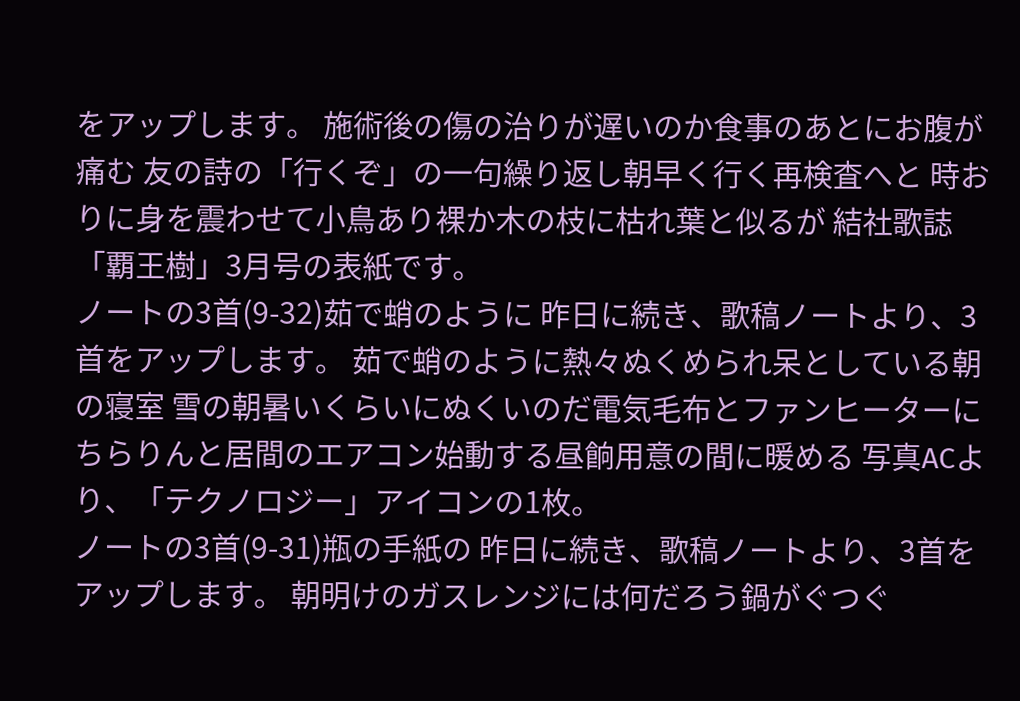をアップします。 施術後の傷の治りが遅いのか食事のあとにお腹が痛む 友の詩の「行くぞ」の一句繰り返し朝早く行く再検査へと 時おりに身を震わせて小鳥あり裸か木の枝に枯れ葉と似るが 結社歌誌「覇王樹」3月号の表紙です。
ノートの3首(9-32)茹で蛸のように 昨日に続き、歌稿ノートより、3首をアップします。 茹で蛸のように熱々ぬくめられ呆としている朝の寝室 雪の朝暑いくらいにぬくいのだ電気毛布とファンヒーターに ちらりんと居間のエアコン始動する昼餉用意の間に暖める 写真ACより、「テクノロジー」アイコンの1枚。
ノートの3首(9-31)瓶の手紙の 昨日に続き、歌稿ノートより、3首をアップします。 朝明けのガスレンジには何だろう鍋がぐつぐ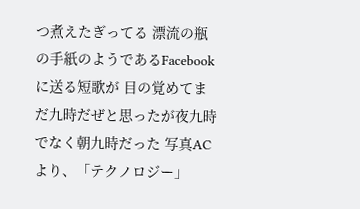つ煮えたぎってる 漂流の瓶の手紙のようであるFacebookに送る短歌が 目の覚めてまだ九時だぜと思ったが夜九時でなく朝九時だった 写真ACより、「テクノロジー」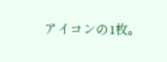アイコンの1枚。